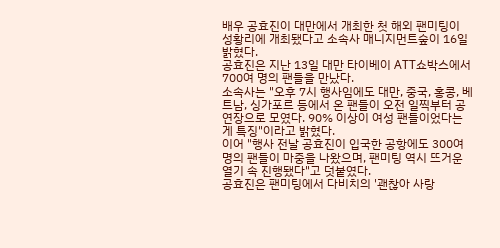배우 공효진이 대만에서 개최한 첫 해외 팬미팅이 성황리에 개최됐다고 소속사 매니지먼트숲이 16일 밝혔다.
공효진은 지난 13일 대만 타이베이 ATT쇼박스에서 700여 명의 팬들을 만났다.
소속사는 "오후 7시 행사임에도 대만, 중국, 홍콩, 베트남, 싱가포르 등에서 온 팬들이 오전 일찍부터 공연장으로 모였다. 90% 이상이 여성 팬들이었다는 게 특징"이라고 밝혔다.
이어 "행사 전날 공효진이 입국한 공항에도 300여명의 팬들이 마중을 나왔으며, 팬미팅 역시 뜨거운 열기 속 진행됐다"고 덧붙였다.
공효진은 팬미팅에서 다비치의 '괜찮아 사랑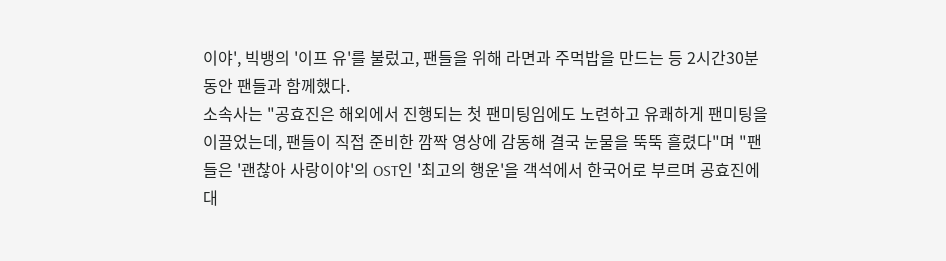이야', 빅뱅의 '이프 유'를 불렀고, 팬들을 위해 라면과 주먹밥을 만드는 등 2시간30분 동안 팬들과 함께했다.
소속사는 "공효진은 해외에서 진행되는 첫 팬미팅임에도 노련하고 유쾌하게 팬미팅을 이끌었는데, 팬들이 직접 준비한 깜짝 영상에 감동해 결국 눈물을 뚝뚝 흘렸다"며 "팬들은 '괜찮아 사랑이야'의 OST인 '최고의 행운'을 객석에서 한국어로 부르며 공효진에 대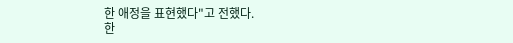한 애정을 표현했다"고 전했다.
한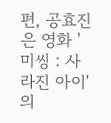편, 공효진은 영화 '미씽 : 사라진 아이'의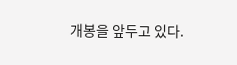개봉을 앞두고 있다.